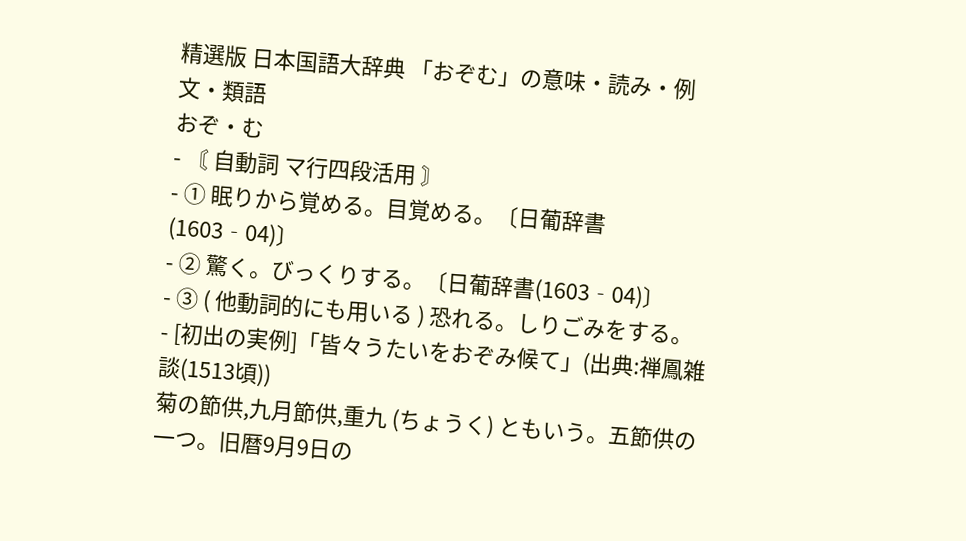精選版 日本国語大辞典 「おぞむ」の意味・読み・例文・類語
おぞ・む
- 〘 自動詞 マ行四段活用 〙
- ① 眠りから覚める。目覚める。〔日葡辞書(1603‐04)〕
- ② 驚く。びっくりする。〔日葡辞書(1603‐04)〕
- ③ ( 他動詞的にも用いる ) 恐れる。しりごみをする。
- [初出の実例]「皆々うたいをおぞみ候て」(出典:禅鳳雑談(1513頃))
菊の節供,九月節供,重九 (ちょうく) ともいう。五節供の一つ。旧暦9月9日の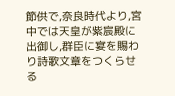節供で,奈良時代より,宮中では天皇が紫宸殿に出御し,群臣に宴を賜わり詩歌文章をつくらせる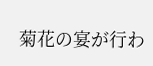菊花の宴が行わ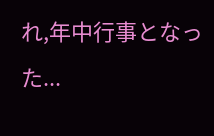れ,年中行事となった...